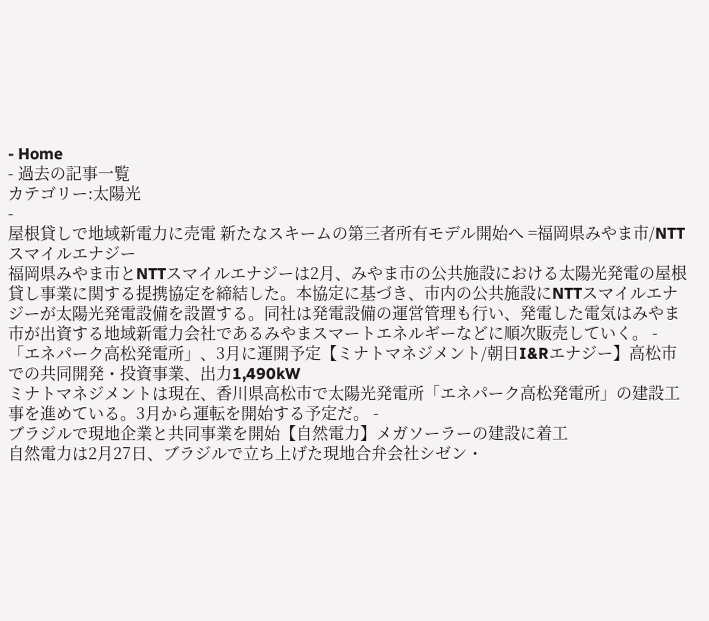- Home
- 過去の記事一覧
カテゴリー:太陽光
-
屋根貸しで地域新電力に売電 新たなスキームの第三者所有モデル開始へ =福岡県みやま市/NTTスマイルエナジー
福岡県みやま市とNTTスマイルエナジーは2月、みやま市の公共施設における太陽光発電の屋根貸し事業に関する提携協定を締結した。本協定に基づき、市内の公共施設にNTTスマイルエナジーが太陽光発電設備を設置する。同社は発電設備の運営管理も行い、発電した電気はみやま市が出資する地域新電力会社であるみやまスマートエネルギーなどに順次販売していく。 -
「エネパーク高松発電所」、3月に運開予定【ミナトマネジメント/朝日I&Rエナジー】高松市での共同開発・投資事業、出力1,490kW
ミナトマネジメントは現在、香川県高松市で太陽光発電所「エネパーク高松発電所」の建設工事を進めている。3月から運転を開始する予定だ。 -
ブラジルで現地企業と共同事業を開始【自然電力】メガソーラーの建設に着工
自然電力は2月27日、ブラジルで立ち上げた現地合弁会社シゼン・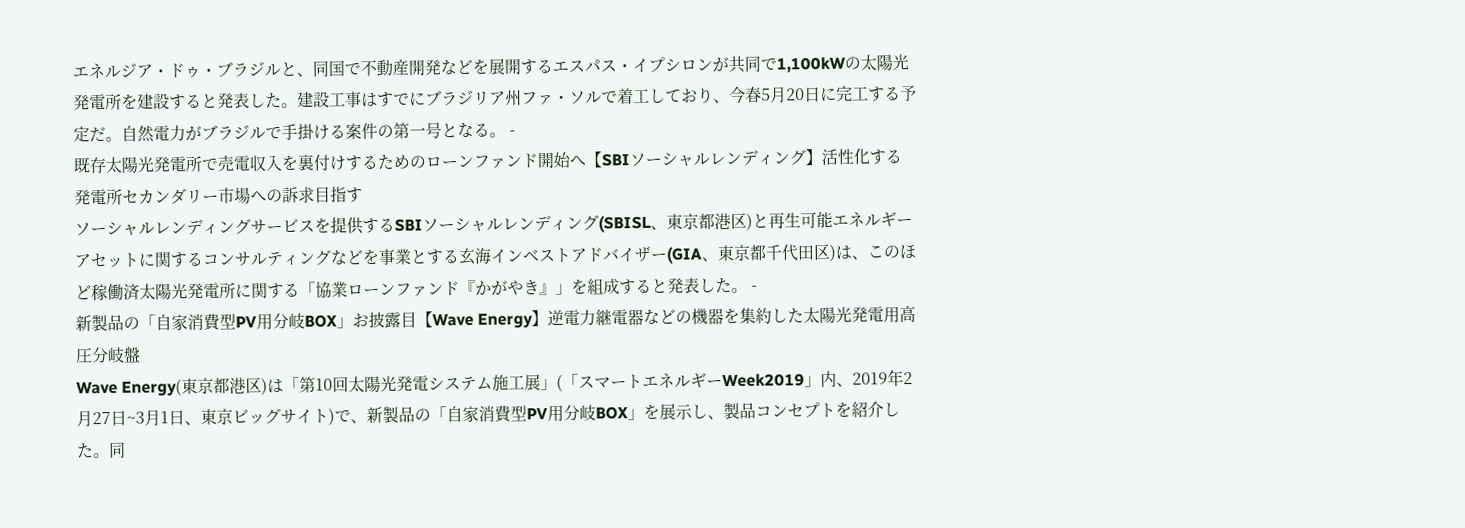エネルジア・ドゥ・ブラジルと、同国で不動産開発などを展開するエスパス・イプシロンが共同で1,100kWの太陽光発電所を建設すると発表した。建設工事はすでにブラジリア州ファ・ソルで着工しており、今春5月20日に完工する予定だ。自然電力がブラジルで手掛ける案件の第一号となる。 -
既存太陽光発電所で売電収入を裏付けするためのローンファンド開始へ【SBIソーシャルレンディング】活性化する発電所セカンダリー市場への訴求目指す
ソーシャルレンディングサービスを提供するSBIソーシャルレンディング(SBISL、東京都港区)と再生可能エネルギーアセットに関するコンサルティングなどを事業とする玄海インベストアドバイザー(GIA、東京都千代田区)は、このほど稼働済太陽光発電所に関する「協業ローンファンド『かがやき』」を組成すると発表した。 -
新製品の「自家消費型PV用分岐BOX」お披露目【Wave Energy】逆電力継電器などの機器を集約した太陽光発電用高圧分岐盤
Wave Energy(東京都港区)は「第10回太陽光発電システム施工展」(「スマートエネルギーWeek2019」内、2019年2月27日~3月1日、東京ビッグサイト)で、新製品の「自家消費型PV用分岐BOX」を展示し、製品コンセプトを紹介した。同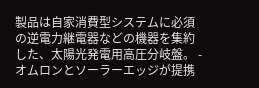製品は自家消費型システムに必須の逆電力継電器などの機器を集約した、太陽光発電用高圧分岐盤。 -
オムロンとソーラーエッジが提携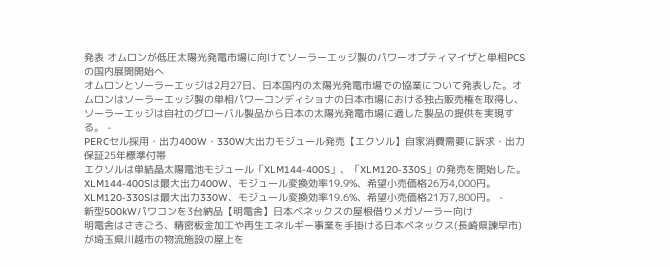発表 オムロンが低圧太陽光発電市場に向けてソーラーエッジ製のパワーオプティマイザと単相PCSの国内展開開始へ
オムロンとソーラーエッジは2月27日、日本国内の太陽光発電市場での協業について発表した。オムロンはソーラーエッジ製の単相パワーコンディショナの日本市場における独占販売権を取得し、ソーラーエッジは自社のグローバル製品から日本の太陽光発電市場に適した製品の提供を実現する。 -
PERCセル採用・出力400W・330W大出力モジュール発売【エクソル】自家消費需要に訴求・出力保証25年標準付帯
エクソルは単結晶太陽電池モジュール「XLM144-400S」、「XLM120-330S」の発売を開始した。XLM144-400Sは最大出力400W、モジュール変換効率19.9%、希望小売価格26万4,000円。XLM120-330Sは最大出力330W、モジュール変換効率19.6%、希望小売価格21万7,800円。 -
新型500kWパワコンを3台納品【明電舎】日本ベネックスの屋根借りメガソーラー向け
明電舎はさきごろ、精密板金加工や再生エネルギー事業を手掛ける日本ベネックス(長崎県諫早市)が埼玉県川越市の物流施設の屋上を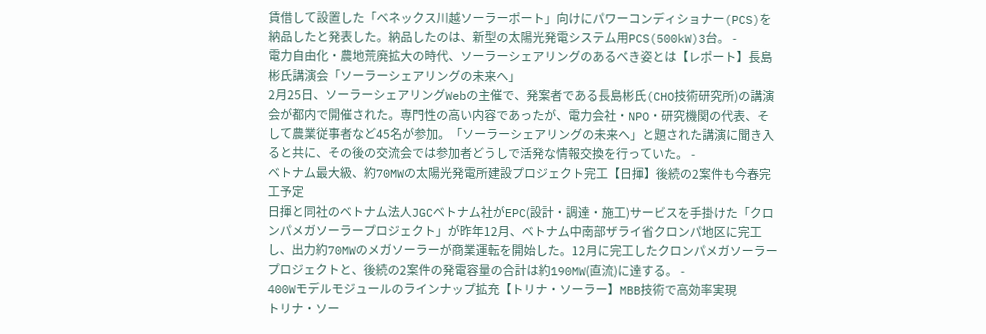賃借して設置した「ベネックス川越ソーラーポート」向けにパワーコンディショナー(PCS)を納品したと発表した。納品したのは、新型の太陽光発電システム用PCS(500kW)3台。 -
電力自由化・農地荒廃拡大の時代、ソーラーシェアリングのあるべき姿とは【レポート】長島彬氏講演会「ソーラーシェアリングの未来へ」
2月25日、ソーラーシェアリングWebの主催で、発案者である長島彬氏(CHO技術研究所)の講演会が都内で開催された。専門性の高い内容であったが、電力会社・NPO・研究機関の代表、そして農業従事者など45名が参加。「ソーラーシェアリングの未来へ」と題された講演に聞き入ると共に、その後の交流会では参加者どうしで活発な情報交換を行っていた。 -
ベトナム最大級、約70MWの太陽光発電所建設プロジェクト完工【日揮】後続の2案件も今春完工予定
日揮と同社のベトナム法人JGCベトナム社がEPC(設計・調達・施工)サービスを手掛けた「クロンパメガソーラープロジェクト」が昨年12月、ベトナム中南部ザライ省クロンパ地区に完工し、出力約70MWのメガソーラーが商業運転を開始した。12月に完工したクロンパメガソーラープロジェクトと、後続の2案件の発電容量の合計は約190MW(直流)に達する。 -
400Wモデルモジュールのラインナップ拡充【トリナ・ソーラー】MBB技術で高効率実現
トリナ・ソー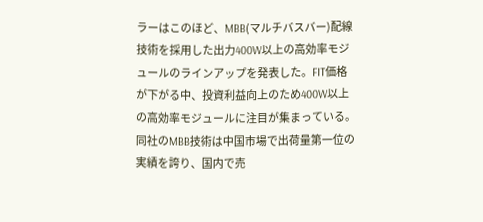ラーはこのほど、MBB(マルチバスバー)配線技術を採用した出力400W以上の高効率モジュールのラインアップを発表した。FIT価格が下がる中、投資利益向上のため400W以上の高効率モジュールに注目が集まっている。同社のMBB技術は中国市場で出荷量第一位の実績を誇り、国内で売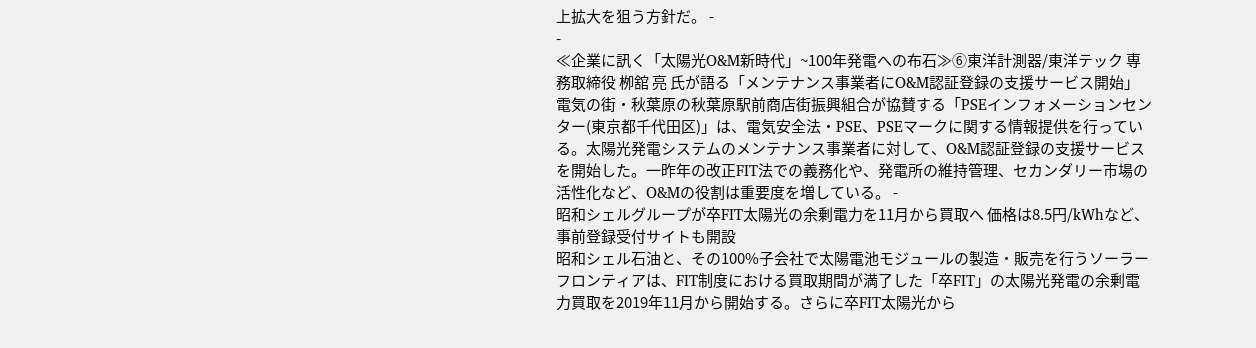上拡大を狙う方針だ。 -
-
≪企業に訊く「太陽光O&M新時代」~100年発電への布石≫⑥東洋計測器/東洋テック 専務取締役 栁舘 亮 氏が語る「メンテナンス事業者にO&M認証登録の支援サービス開始」
電気の街・秋葉原の秋葉原駅前商店街振興組合が協賛する「PSEインフォメーションセンター(東京都千代田区)」は、電気安全法・PSE、PSEマークに関する情報提供を行っている。太陽光発電システムのメンテナンス事業者に対して、O&M認証登録の支援サービスを開始した。一昨年の改正FIT法での義務化や、発電所の維持管理、セカンダリー市場の活性化など、O&Mの役割は重要度を増している。 -
昭和シェルグループが卒FIT太陽光の余剰電力を11月から買取へ 価格は8.5円/kWhなど、事前登録受付サイトも開設
昭和シェル石油と、その100%子会社で太陽電池モジュールの製造・販売を行うソーラーフロンティアは、FIT制度における買取期間が満了した「卒FIT」の太陽光発電の余剰電力買取を2019年11月から開始する。さらに卒FIT太陽光から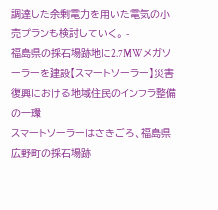調達した余剰電力を用いた電気の小売プランも検討していく。 -
福島県の採石場跡地に2.7MWメガソーラーを建設【スマートソーラー】災害復興における地域住民のインフラ整備の一環
スマートソーラーはさきごろ、福島県広野町の採石場跡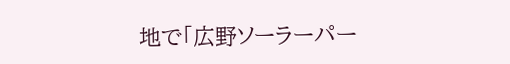地で「広野ソーラーパー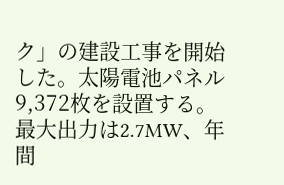ク」の建設工事を開始した。太陽電池パネル9,372枚を設置する。最大出力は2.7MW、年間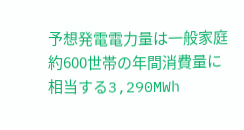予想発電電力量は一般家庭約600世帯の年間消費量に相当する3,290MWh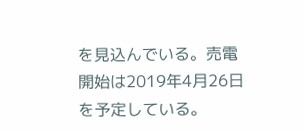を見込んでいる。売電開始は2019年4月26日を予定している。